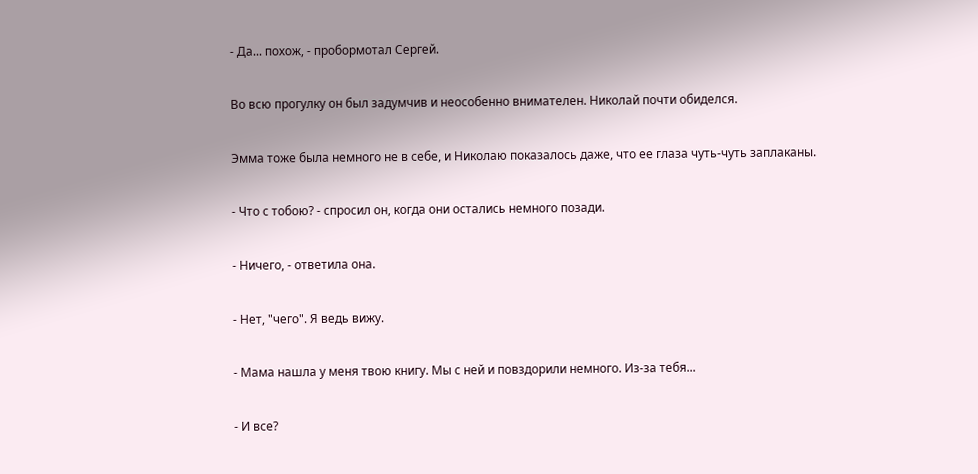- Да... похож, - пробормотал Сергей.

Во всю прогулку он был задумчив и неособенно внимателен. Николай почти обиделся.

Эмма тоже была немного не в себе, и Николаю показалось даже, что ее глаза чуть-чуть заплаканы.

- Что с тобою? - спросил он, когда они остались немного позади.

- Ничего, - ответила она.

- Нет, "чего". Я ведь вижу.

- Мама нашла у меня твою книгу. Мы с ней и повздорили немного. Из-за тебя...

- И все?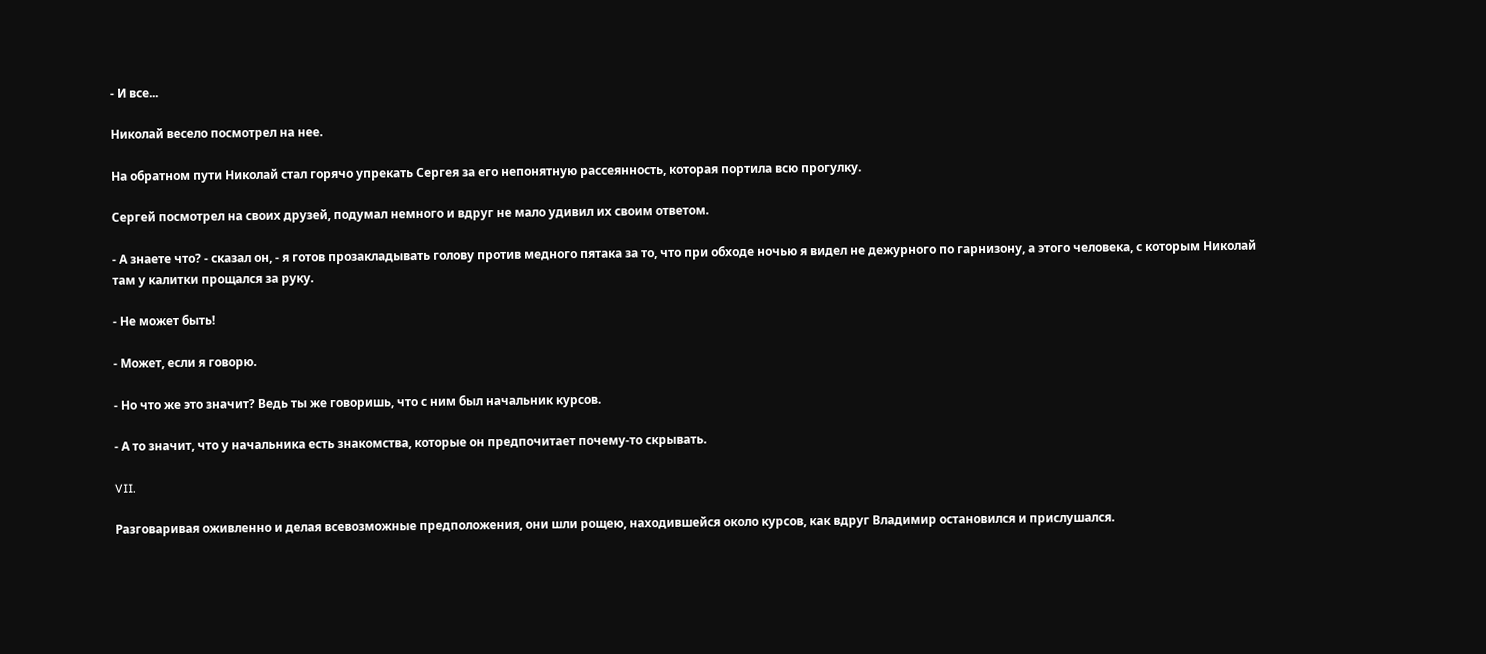- И все...

Николай весело посмотрел на нее.

На обратном пути Николай стал горячо упрекать Сергея за его непонятную рассеянность, которая портила всю прогулку.

Сергей посмотрел на своих друзей, подумал немного и вдруг не мало удивил их своим ответом.

- А знаете что? - сказал он, - я готов прозакладывать голову против медного пятака за то, что при обходе ночью я видел не дежурного по гарнизону, а этого человека, с которым Николай там у калитки прощался за руку.

- Не может быть!

- Может, если я говорю.

- Но что же это значит? Ведь ты же говоришь, что с ним был начальник курсов.

- А то значит, что у начальника есть знакомства, которые он предпочитает почему-то скрывать.

VII.

Разговаривая оживленно и делая всевозможные предположения, они шли рощею, находившейся около курсов, как вдруг Владимир остановился и прислушался.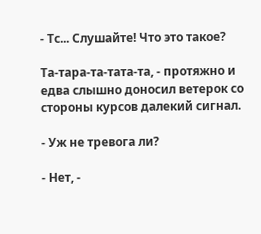- Тс... Слушайте! Что это такое?

Та-тара-та-тата-та, - протяжно и едва слышно доносил ветерок со стороны курсов далекий сигнал.

- Уж не тревога ли?

- Нет, -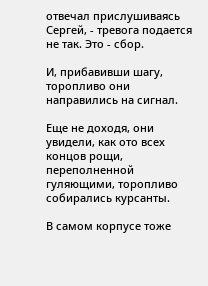отвечал прислушиваясь Сергей, - тревога подается не так. Это - сбор.

И, прибавивши шагу, торопливо они направились на сигнал.

Еще не доходя, они увидели, как ото всех концов рощи, переполненной гуляющими, торопливо собирались курсанты.

В самом корпусе тоже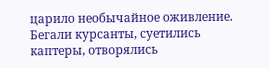царило необычайное оживление. Бегали курсанты, суетились каптеры, отворялись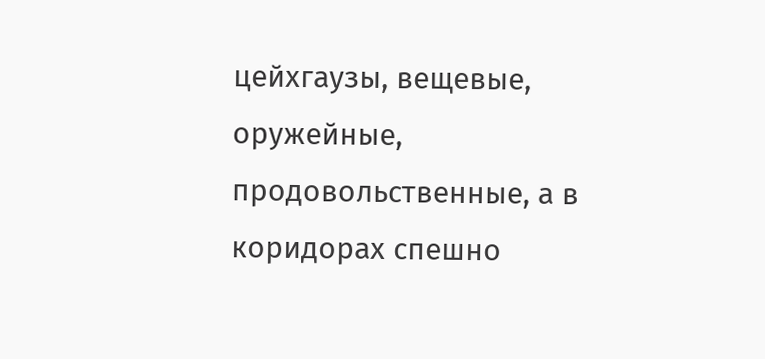цейхгаузы, вещевые, оружейные, продовольственные, а в коридорах спешно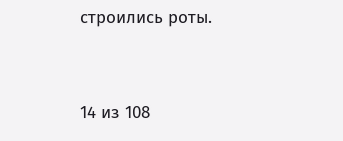строились роты.



14 из 108